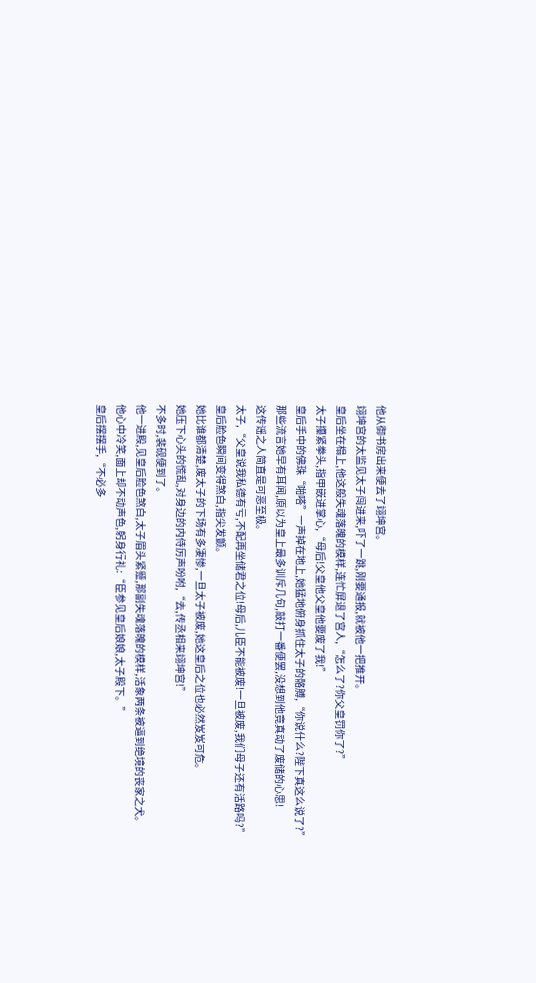他从御书房出来便去了翊坤宫。
翊坤宫的太监见太子闯进来,吓了一跳,刚要通报,就被他一把推开。
皇后坐在榻上,他这般失魂落魄的模样,连忙屏退了宫人,“怎么了?你父皇罚你了?”
太子攥紧拳头,指甲嵌进掌心,“母后!父皇他父皇他要废了我!”
皇后手中的佛珠“啪嗒”一声掉在地上,她猛地俯身抓住太子的骼膊,“你说什么?陛下真这么说了?”
那些流言她早有耳闻,原以为皇上最多训斥几句,敲打一番便罢,没想到他竟真动了废储的心思!
这传谣之人简直是可恶至极。
太子,“父皇说我私德有亏,不配再坐储君之位!母后,儿臣不能被废!一旦被废,我们母子还有活路吗?”
皇后脸色瞬间变得煞白,指尖发颤。
她比谁都清楚,废太子的下场有多凄惨,一旦太子被废,她这皇后之位也必然岌岌可危。
她压下心头的慌乱,对身边的内侍厉声吩咐,“去,传丞相来翊坤宫!”
不多时,裴砚便到了。
他一进殿,见皇后脸色煞白,太子眉头紧蹙,那副失魂落魄的模样,活象两条被逼到绝境的丧家之犬。
他心中冷笑,面上却不动声色,躬身行礼:“臣参见皇后娘娘,太子殿下。”
皇后摆摆手,“不必多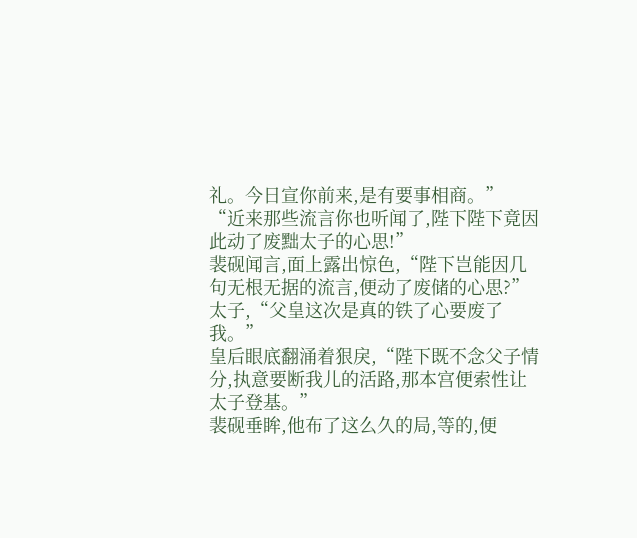礼。今日宣你前来,是有要事相商。”
“近来那些流言你也听闻了,陛下陛下竟因此动了废黜太子的心思!”
裴砚闻言,面上露出惊色,“陛下岂能因几句无根无据的流言,便动了废储的心思?”
太子,“父皇这次是真的铁了心要废了我。”
皇后眼底翻涌着狠戾,“陛下既不念父子情分,执意要断我儿的活路,那本宫便索性让太子登基。”
裴砚垂眸,他布了这么久的局,等的,便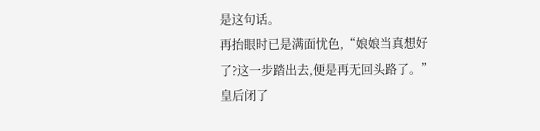是这句话。
再抬眼时已是满面忧色,“娘娘当真想好了?这一步踏出去,便是再无回头路了。”
皇后闭了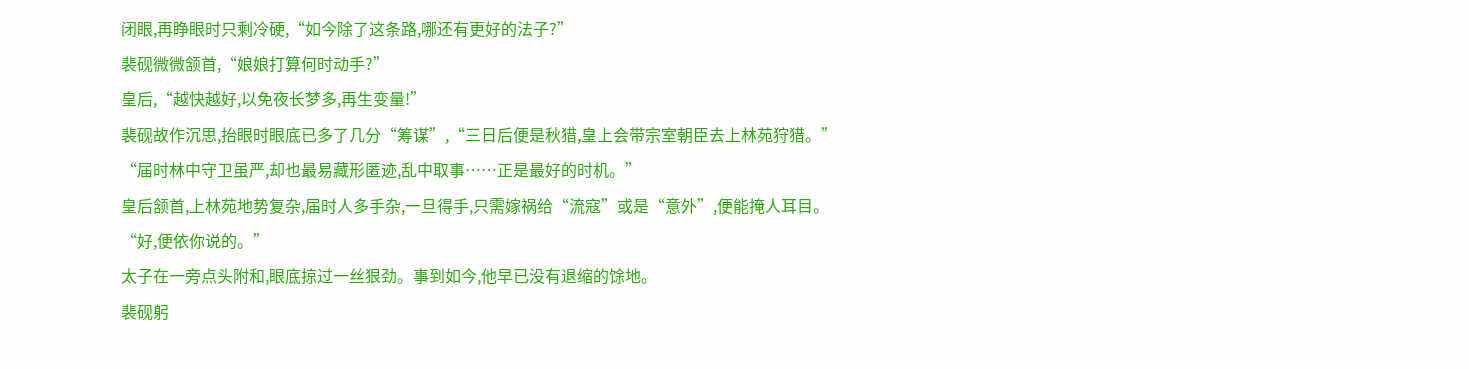闭眼,再睁眼时只剩冷硬,“如今除了这条路,哪还有更好的法子?”
裴砚微微颔首,“娘娘打算何时动手?”
皇后,“越快越好,以免夜长梦多,再生变量!”
裴砚故作沉思,抬眼时眼底已多了几分“筹谋”,“三日后便是秋猎,皇上会带宗室朝臣去上林苑狩猎。”
“届时林中守卫虽严,却也最易藏形匿迹,乱中取事……正是最好的时机。”
皇后颔首,上林苑地势复杂,届时人多手杂,一旦得手,只需嫁祸给“流寇”或是“意外”,便能掩人耳目。
“好,便依你说的。”
太子在一旁点头附和,眼底掠过一丝狠劲。事到如今,他早已没有退缩的馀地。
裴砚躬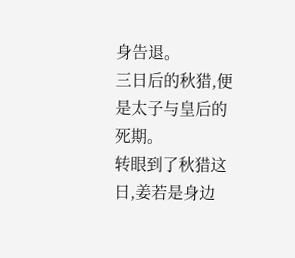身告退。
三日后的秋猎,便是太子与皇后的死期。
转眼到了秋猎这日,姜若是身边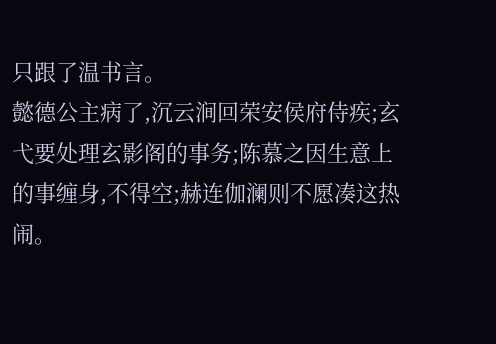只跟了温书言。
懿德公主病了,沉云涧回荣安侯府侍疾;玄弋要处理玄影阁的事务;陈慕之因生意上的事缠身,不得空;赫连伽澜则不愿凑这热闹。